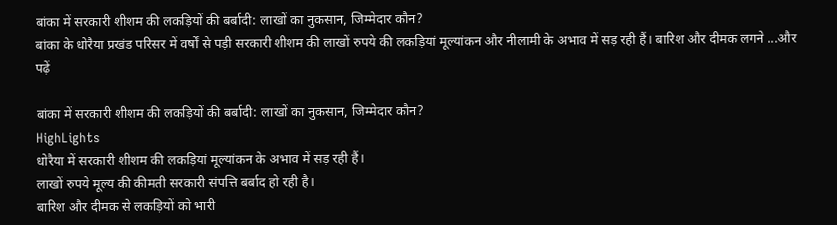बांका में सरकारी शीशम की लकड़ियों की बर्बादी: लाखों का नुकसान, जिम्मेदार कौन?
बांका के धोरैया प्रखंड परिसर में वर्षों से पड़ी सरकारी शीशम की लाखों रुपये की लकड़ियां मूल्यांकन और नीलामी के अभाव में सड़ रही हैं। बारिश और दीमक लगने ...और पढ़ें

बांका में सरकारी शीशम की लकड़ियों की बर्बादी: लाखों का नुकसान, जिम्मेदार कौन?
HighLights
धोरैया में सरकारी शीशम की लकड़ियां मूल्यांकन के अभाव में सड़ रही हैं।
लाखों रुपये मूल्य की कीमती सरकारी संपत्ति बर्बाद हो रही है।
बारिश और दीमक से लकड़ियों को भारी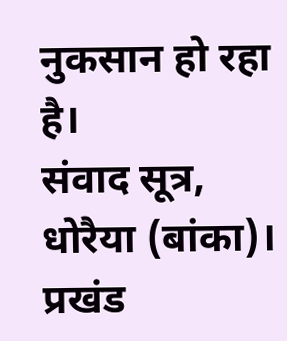नुकसान हो रहा है।
संवाद सूत्र, धोरैया (बांका)। प्रखंड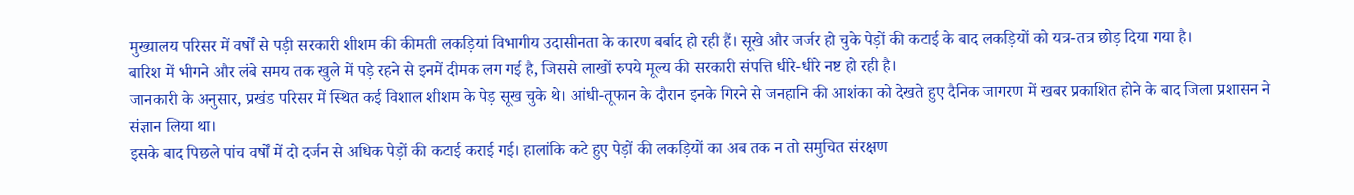मुख्यालय परिसर में वर्षों से पड़ी सरकारी शीशम की कीमती लकड़ियां विभागीय उदासीनता के कारण बर्बाद हो रही हैं। सूखे और जर्जर हो चुके पेड़ों की कटाई के बाद लकड़ियों को यत्र-तत्र छोड़ दिया गया है।
बारिश में भीगने और लंबे समय तक खुले में पड़े रहने से इनमें दीमक लग गई है, जिससे लाखों रुपये मूल्य की सरकारी संपत्ति धीरे-धीरे नष्ट हो रही है।
जानकारी के अनुसार, प्रखंड परिसर में स्थित कई विशाल शीशम के पेड़ सूख चुके थे। आंधी-तूफान के दौरान इनके गिरने से जनहानि की आशंका को देखते हुए दैनिक जागरण में खबर प्रकाशित होने के बाद जिला प्रशासन ने संज्ञान लिया था।
इसके बाद पिछले पांच वर्षों में दो दर्जन से अधिक पेड़ों की कटाई कराई गई। हालांकि कटे हुए पेड़ों की लकड़ियों का अब तक न तो समुचित संरक्षण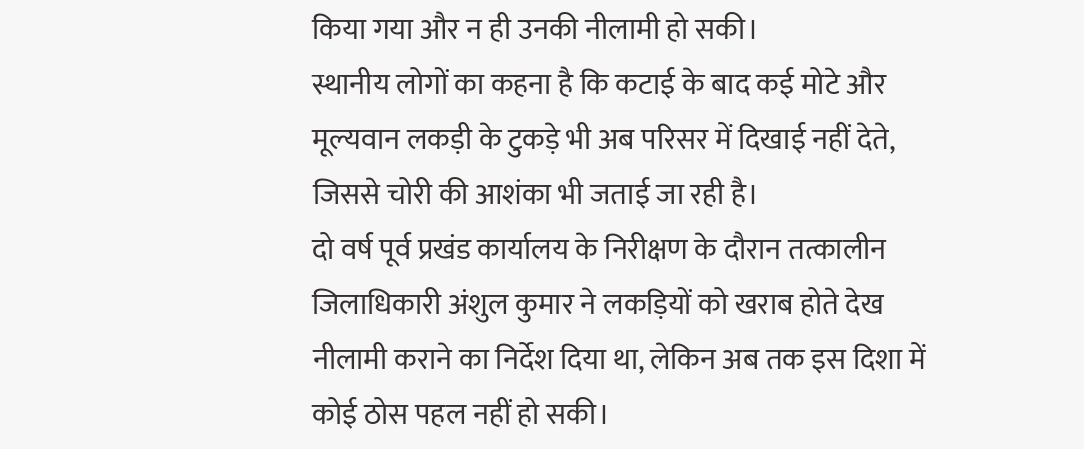किया गया और न ही उनकी नीलामी हो सकी।
स्थानीय लोगों का कहना है कि कटाई के बाद कई मोटे और मूल्यवान लकड़ी के टुकड़े भी अब परिसर में दिखाई नहीं देते, जिससे चोरी की आशंका भी जताई जा रही है।
दो वर्ष पूर्व प्रखंड कार्यालय के निरीक्षण के दौरान तत्कालीन जिलाधिकारी अंशुल कुमार ने लकड़ियों को खराब होते देख नीलामी कराने का निर्देश दिया था, लेकिन अब तक इस दिशा में कोई ठोस पहल नहीं हो सकी।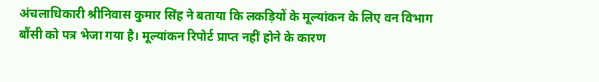अंचलाधिकारी श्रीनिवास कुमार सिंह ने बताया कि लकड़ियों के मूल्यांकन के लिए वन विभाग बौंसी को पत्र भेजा गया है। मूल्यांकन रिपोर्ट प्राप्त नहीं होने के कारण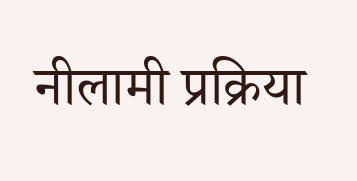नीलामी प्रक्रिया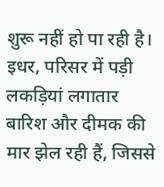शुरू नहीं हो पा रही है।
इधर, परिसर में पड़ी लकड़ियां लगातार बारिश और दीमक की मार झेल रही हैं, जिससे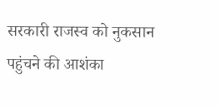सरकारी राजस्व को नुकसान पहुंचने की आशंका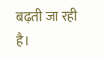बढ़ती जा रही है।